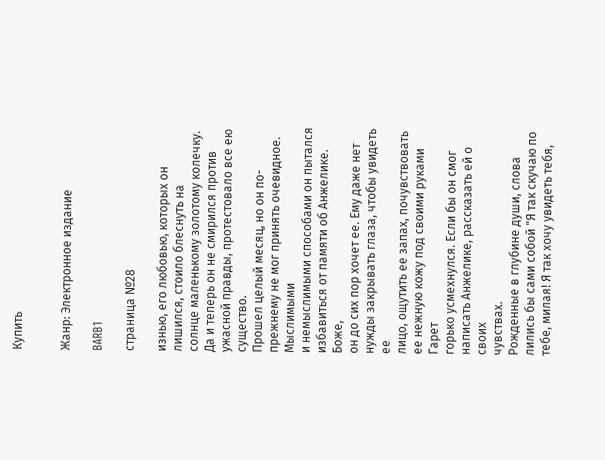Купить


Жанр: Электронное издание

BARB1

страница №28

изнью, его любовью, которых он лишился, стоило блеснуть на
солнце маленькому золотому колечку. Да и теперь он не смирился против
ужасной правды, протестовало все ею существо.
Прошел целый месяц, но он по-прежнему не мог принять очевидное. Мыслимыми
и немыслимыми способами он пытался избавиться от памяти об Анжелике. Боже,
он до сих пор хочет ее. Ему даже нет нужды закрывать глаза, чтобы увидеть ее
лицо, ощутить ее запах, почувствовать ее нежную кожу под своими руками Гарет
горько усмехнулся. Если бы он смог написать Анжелике, рассказать ей о своих
чувствах.
Рожденные в глубине души, слова лились бы сами собой "Я так скучаю по
тебе, милая! Я так хочу увидеть тебя,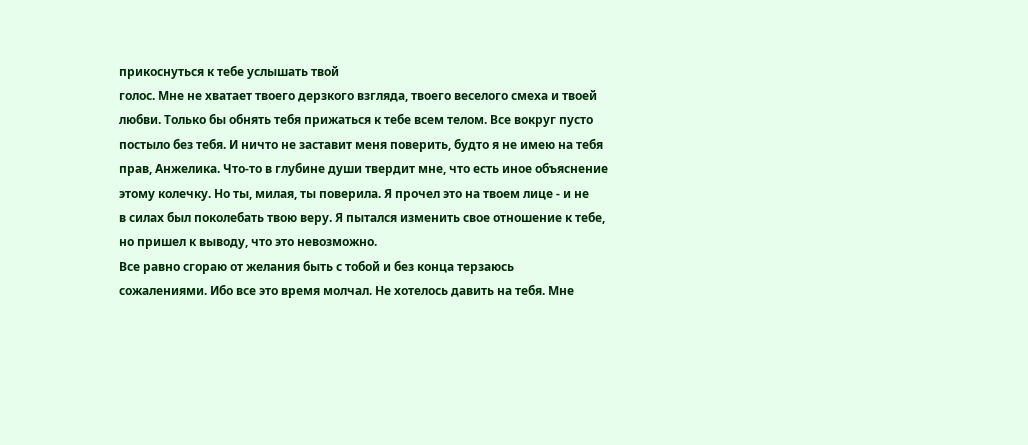прикоснуться к тебе услышать твой
голос. Мне не хватает твоего дерзкого взгляда, твоего веселого смеха и твоей
любви. Только бы обнять тебя прижаться к тебе всем телом. Все вокруг пусто
постыло без тебя. И ничто не заставит меня поверить, будто я не имею на тебя
прав, Анжелика. Что-то в глубине души твердит мне, что есть иное объяснение
этому колечку. Но ты, милая, ты поверила. Я прочел это на твоем лице - и не
в силах был поколебать твою веру. Я пытался изменить свое отношение к тебе,
но пришел к выводу, что это невозможно.
Все равно сгораю от желания быть с тобой и без конца терзаюсь
сожалениями. Ибо все это время молчал. Не хотелось давить на тебя. Мне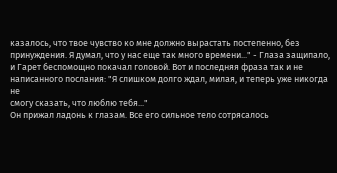казалось, что твое чувство ко мне должно вырастать постепенно, без
принуждения. Я думал, что у нас еще так много времени..." - Глаза защипало,
и Гарет беспомощно покачал головой. Вот и последняя фраза так и не
написанного послания: "Я слишком долго ждал, милая, и теперь уже никогда не
смогу сказать, что люблю тебя..."
Он прижал ладонь к глазам. Все его сильное тело сотрясалось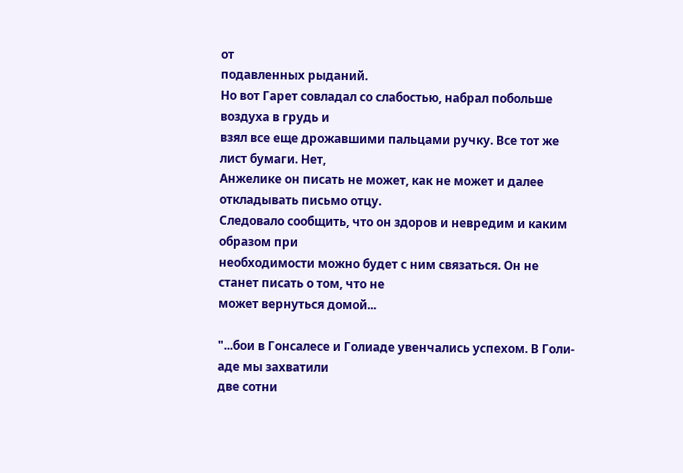от
подавленных рыданий.
Но вот Гарет совладал со слабостью, набрал побольше воздуха в грудь и
взял все еще дрожавшими пальцами ручку. Все тот же лист бумаги. Нет,
Анжелике он писать не может, как не может и далее откладывать письмо отцу.
Следовало сообщить, что он здоров и невредим и каким образом при
необходимости можно будет с ним связаться. Он не станет писать о том, что не
может вернуться домой...

"...бои в Гонсалесе и Голиаде увенчались успехом. В Голи-аде мы захватили
две сотни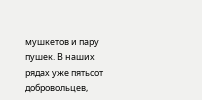мушкетов и пару пушек. В наших рядах уже пятьсот добровольцев,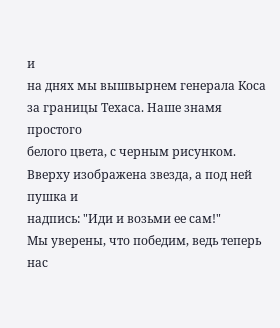и
на днях мы вышвырнем генерала Коса за границы Техаса. Наше знамя простого
белого цвета, с черным рисунком. Вверху изображена звезда, а под ней пушка и
надпись: "Иди и возьми ее сам!"
Мы уверены, что победим, ведь теперь нас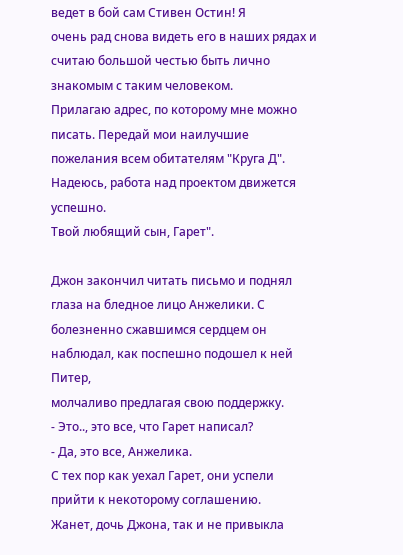ведет в бой сам Стивен Остин! Я
очень рад снова видеть его в наших рядах и считаю большой честью быть лично
знакомым с таким человеком.
Прилагаю адрес, по которому мне можно писать. Передай мои наилучшие
пожелания всем обитателям "Круга Д". Надеюсь, работа над проектом движется
успешно.
Твой любящий сын, Гарет".

Джон закончил читать письмо и поднял глаза на бледное лицо Анжелики. С
болезненно сжавшимся сердцем он наблюдал, как поспешно подошел к ней Питер,
молчаливо предлагая свою поддержку.
- Это.., это все, что Гарет написал?
- Да, это все, Анжелика.
С тех пор как уехал Гарет, они успели прийти к некоторому соглашению.
Жанет, дочь Джона, так и не привыкла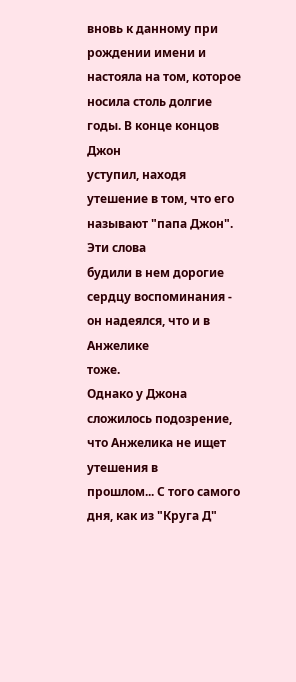вновь к данному при рождении имени и
настояла на том, которое носила столь долгие годы. В конце концов Джон
уступил, находя утешение в том, что его называют "папа Джон". Эти слова
будили в нем дорогие сердцу воспоминания - он надеялся, что и в Анжелике
тоже.
Однако у Джона сложилось подозрение, что Анжелика не ищет утешения в
прошлом... С того самого дня, как из "Круга Д"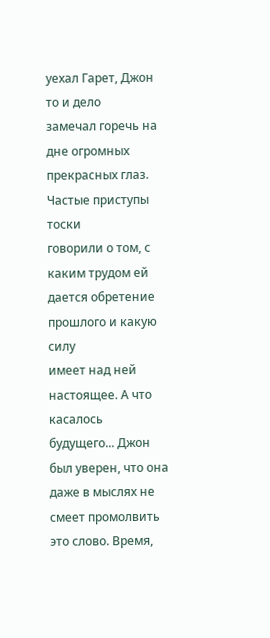уехал Гарет, Джон то и дело
замечал горечь на дне огромных прекрасных глаз. Частые приступы тоски
говорили о том, с каким трудом ей дается обретение прошлого и какую силу
имеет над ней настоящее. А что касалось будущего... Джон был уверен, что она
даже в мыслях не смеет промолвить это слово. Время,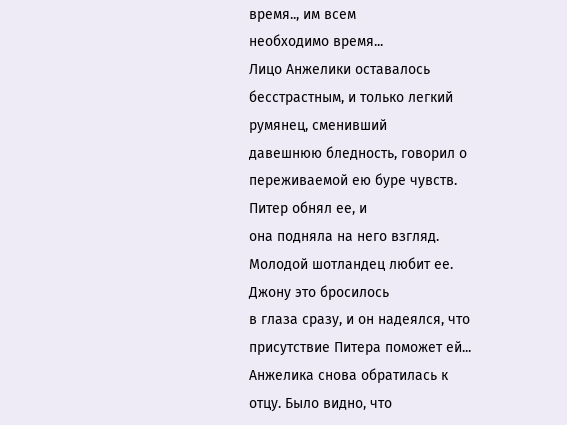время.., им всем
необходимо время...
Лицо Анжелики оставалось бесстрастным, и только легкий румянец, сменивший
давешнюю бледность, говорил о переживаемой ею буре чувств. Питер обнял ее, и
она подняла на него взгляд. Молодой шотландец любит ее. Джону это бросилось
в глаза сразу, и он надеялся, что присутствие Питера поможет ей...
Анжелика снова обратилась к отцу. Было видно, что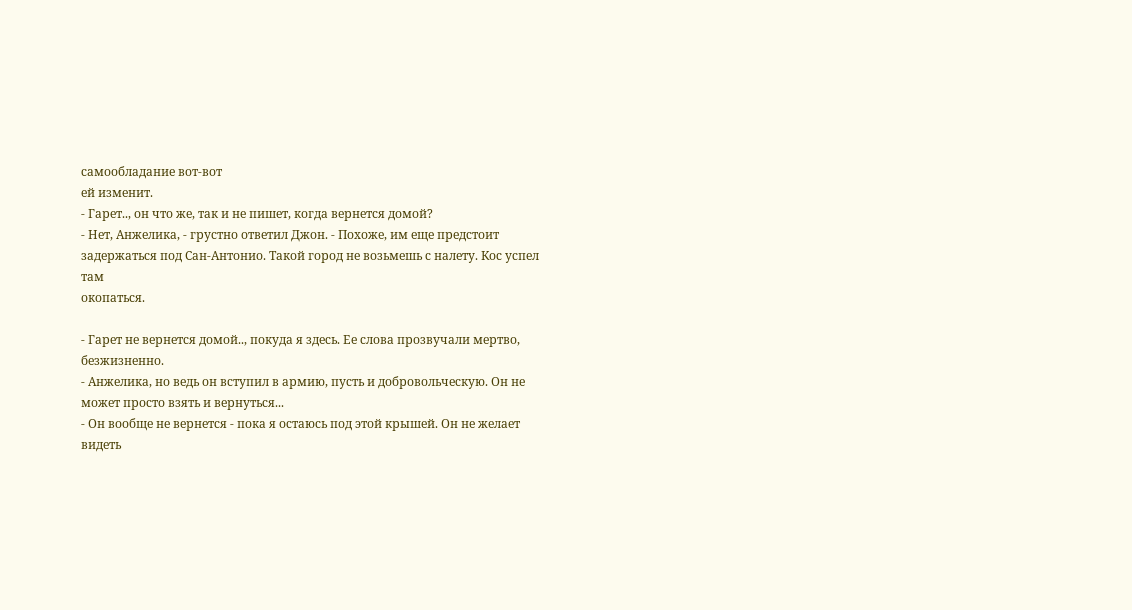самообладание вот-вот
ей изменит.
- Гарет.., он что же, так и не пишет, когда вернется домой?
- Нет, Анжелика, - грустно ответил Джон. - Похоже, им еще предстоит
задержаться под Сан-Антонио. Такой город не возьмешь с налету. Кос успел там
окопаться.

- Гарет не вернется домой.., покуда я здесь. Ее слова прозвучали мертво,
безжизненно.
- Анжелика, но ведь он вступил в армию, пусть и добровольческую. Он не
может просто взять и вернуться...
- Он вообще не вернется - пока я остаюсь под этой крышей. Он не желает
видеть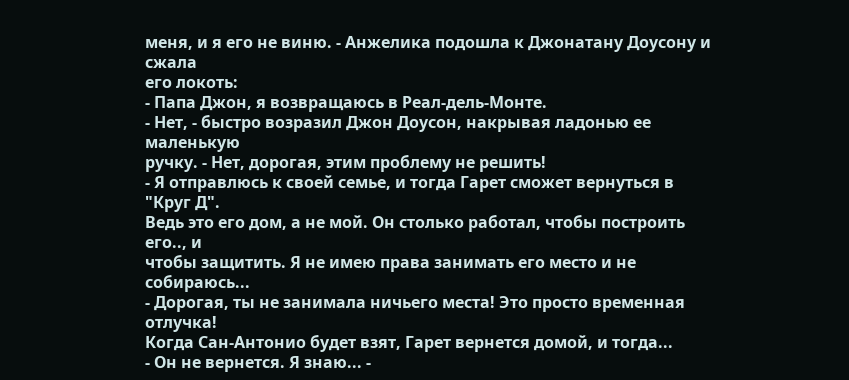меня, и я его не виню. - Анжелика подошла к Джонатану Доусону и сжала
его локоть:
- Папа Джон, я возвращаюсь в Реал-дель-Монте.
- Нет, - быстро возразил Джон Доусон, накрывая ладонью ее маленькую
ручку. - Нет, дорогая, этим проблему не решить!
- Я отправлюсь к своей семье, и тогда Гарет сможет вернуться в "Круг Д".
Ведь это его дом, а не мой. Он столько работал, чтобы построить его.., и
чтобы защитить. Я не имею права занимать его место и не собираюсь...
- Дорогая, ты не занимала ничьего места! Это просто временная отлучка!
Когда Сан-Антонио будет взят, Гарет вернется домой, и тогда...
- Он не вернется. Я знаю... -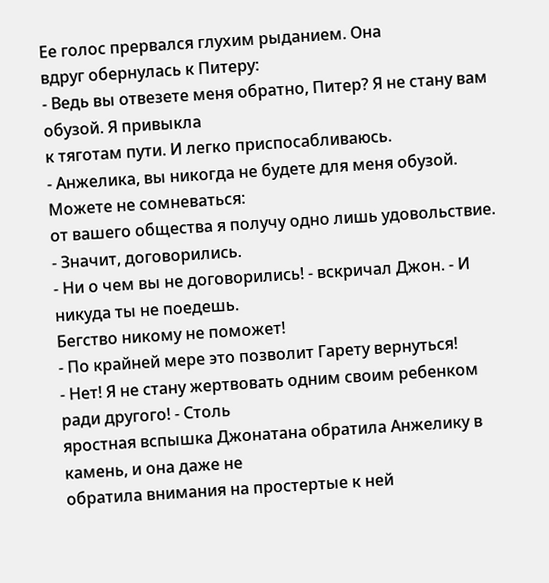Ее голос прервался глухим рыданием. Она
вдруг обернулась к Питеру:
- Ведь вы отвезете меня обратно, Питер? Я не стану вам обузой. Я привыкла
к тяготам пути. И легко приспосабливаюсь.
- Анжелика, вы никогда не будете для меня обузой. Можете не сомневаться:
от вашего общества я получу одно лишь удовольствие.
- Значит, договорились.
- Ни о чем вы не договорились! - вскричал Джон. - И никуда ты не поедешь.
Бегство никому не поможет!
- По крайней мере это позволит Гарету вернуться!
- Нет! Я не стану жертвовать одним своим ребенком ради другого! - Столь
яростная вспышка Джонатана обратила Анжелику в камень, и она даже не
обратила внимания на простертые к ней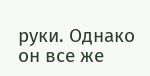руки. Однако он все же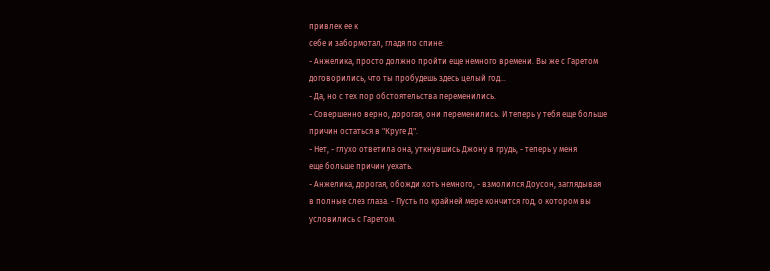привлек ее к
себе и забормотал, гладя по спине:
- Анжелика, просто должно пройти еще немного времени. Вы же с Гаретом
договорились, что ты пробудешь здесь целый год...
- Да, но с тех пор обстоятельства переменились.
- Совершенно верно, дорогая, они переменились. И теперь у тебя еще больше
причин остаться в "Круге Д".
- Нет, - глухо ответила она, уткнувшись Джону в грудь, - теперь у меня
еще больше причин уехать.
- Анжелика, дорогая, обожди хоть немного, - взмолился Доусон, заглядывая
в полные слез глаза. - Пусть по крайней мере кончится год, о котором вы
условились с Гаретом.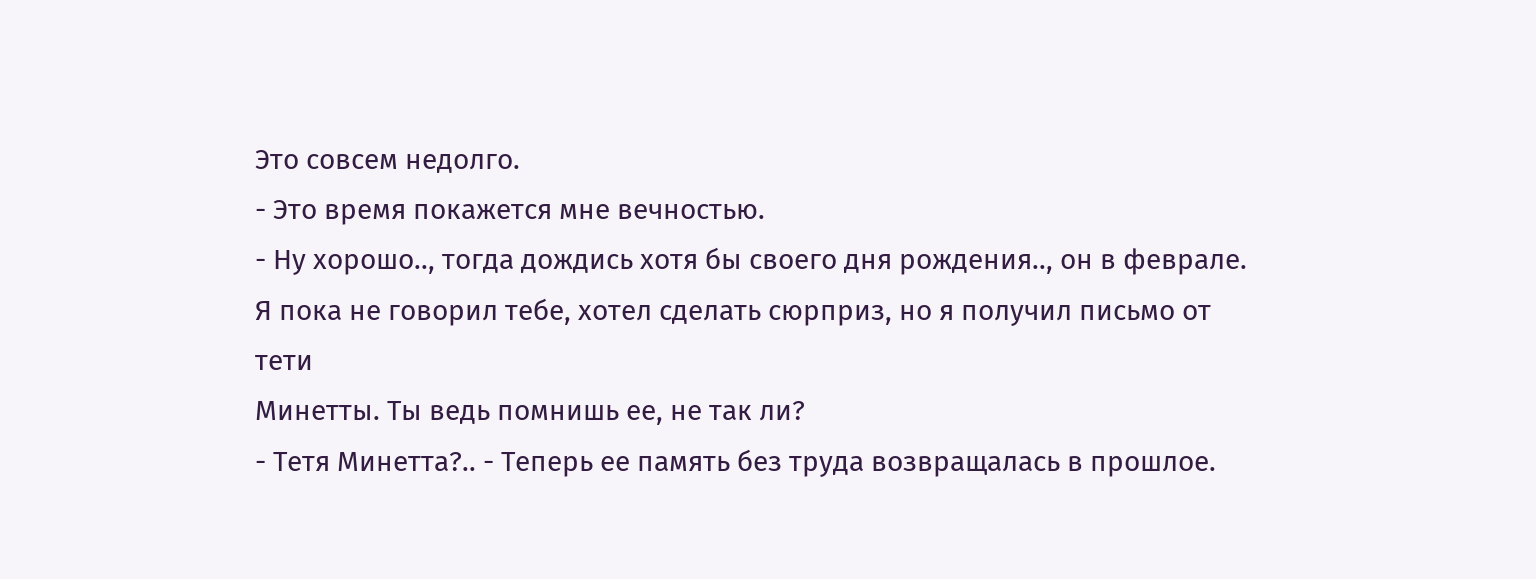Это совсем недолго.
- Это время покажется мне вечностью.
- Ну хорошо.., тогда дождись хотя бы своего дня рождения.., он в феврале.
Я пока не говорил тебе, хотел сделать сюрприз, но я получил письмо от тети
Минетты. Ты ведь помнишь ее, не так ли?
- Тетя Минетта?.. - Теперь ее память без труда возвращалась в прошлое.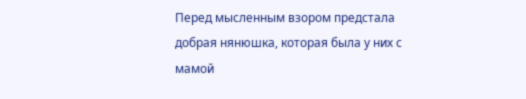Перед мысленным взором предстала добрая нянюшка, которая была у них с мамой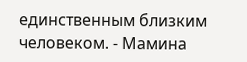единственным близким человеком. - Мамина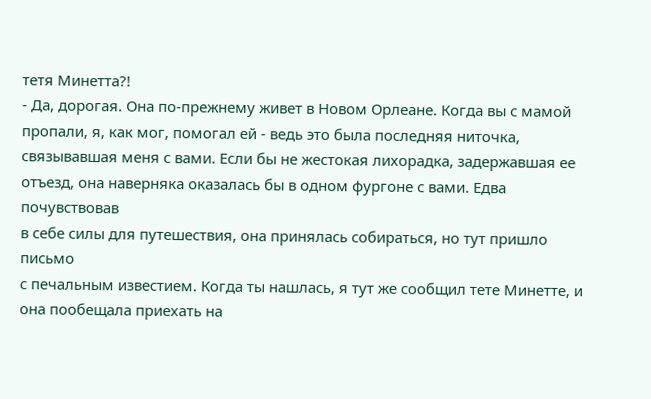тетя Минетта?!
- Да, дорогая. Она по-прежнему живет в Новом Орлеане. Когда вы с мамой
пропали, я, как мог, помогал ей - ведь это была последняя ниточка,
связывавшая меня с вами. Если бы не жестокая лихорадка, задержавшая ее
отъезд, она наверняка оказалась бы в одном фургоне с вами. Едва почувствовав
в себе силы для путешествия, она принялась собираться, но тут пришло письмо
с печальным известием. Когда ты нашлась, я тут же сообщил тете Минетте, и
она пообещала приехать на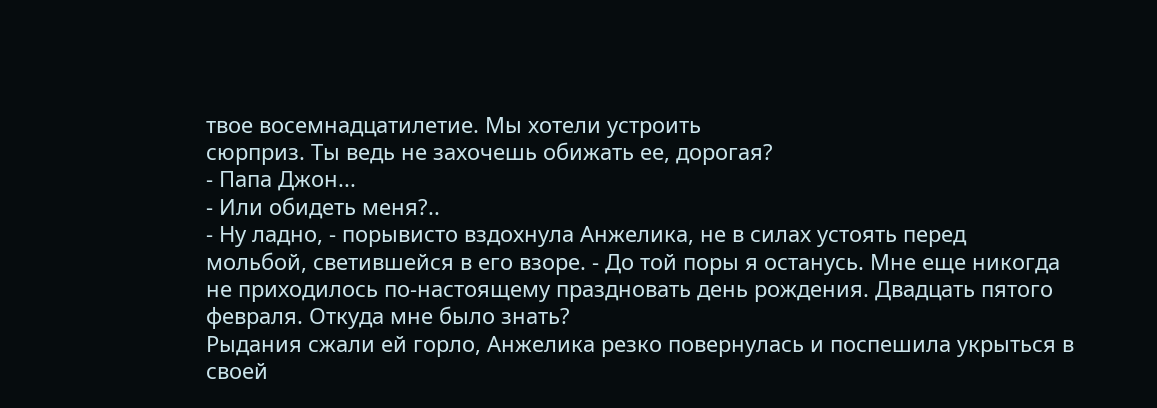твое восемнадцатилетие. Мы хотели устроить
сюрприз. Ты ведь не захочешь обижать ее, дорогая?
- Папа Джон...
- Или обидеть меня?..
- Ну ладно, - порывисто вздохнула Анжелика, не в силах устоять перед
мольбой, светившейся в его взоре. - До той поры я останусь. Мне еще никогда
не приходилось по-настоящему праздновать день рождения. Двадцать пятого
февраля. Откуда мне было знать?
Рыдания сжали ей горло, Анжелика резко повернулась и поспешила укрыться в
своей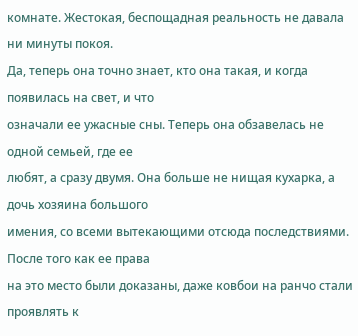комнате. Жестокая, беспощадная реальность не давала ни минуты покоя.
Да, теперь она точно знает, кто она такая, и когда появилась на свет, и что
означали ее ужасные сны. Теперь она обзавелась не одной семьей, где ее
любят, а сразу двумя. Она больше не нищая кухарка, а дочь хозяина большого
имения, со всеми вытекающими отсюда последствиями. После того как ее права
на это место были доказаны, даже ковбои на ранчо стали проявлять к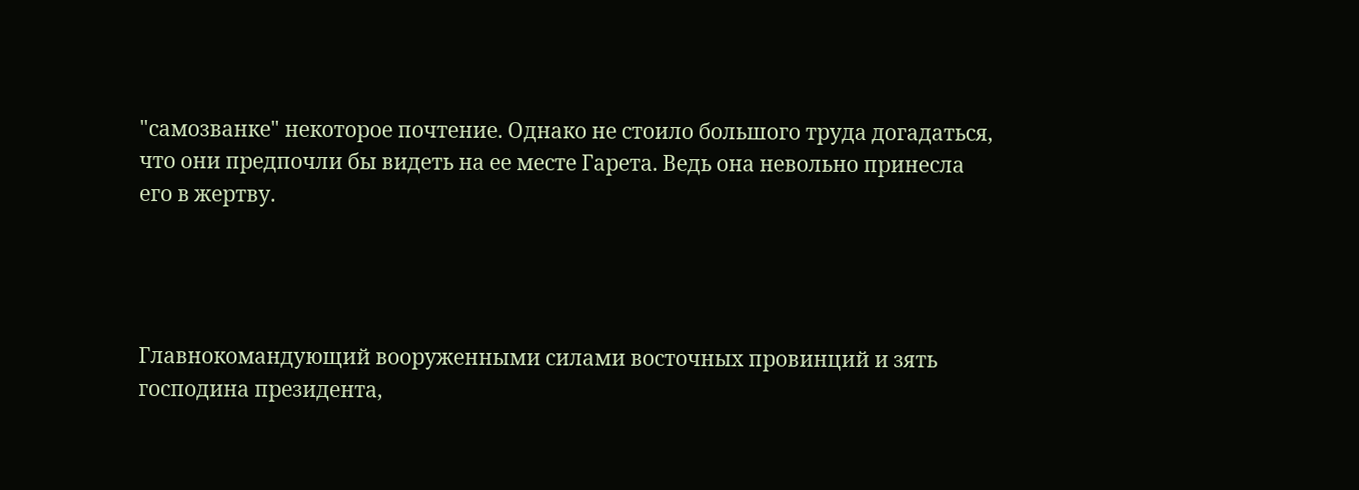"самозванке" некоторое почтение. Однако не стоило большого труда догадаться,
что они предпочли бы видеть на ее месте Гарета. Ведь она невольно принесла
его в жертву.




Главнокомандующий вооруженными силами восточных провинций и зять
господина президента,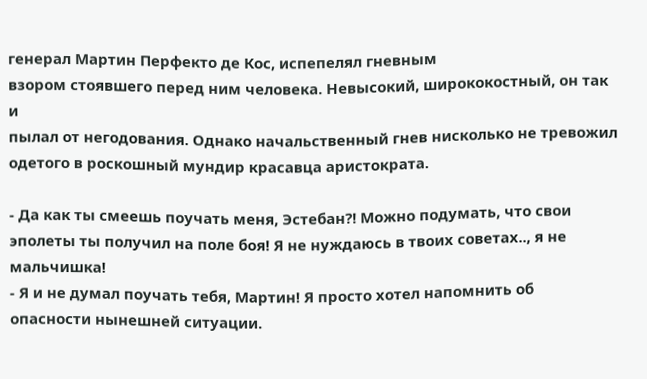генерал Мартин Перфекто де Кос, испепелял гневным
взором стоявшего перед ним человека. Невысокий, ширококостный, он так и
пылал от негодования. Однако начальственный гнев нисколько не тревожил
одетого в роскошный мундир красавца аристократа.

- Да как ты смеешь поучать меня, Эстебан?! Можно подумать, что свои
эполеты ты получил на поле боя! Я не нуждаюсь в твоих советах.., я не
мальчишка!
- Я и не думал поучать тебя, Мартин! Я просто хотел напомнить об
опасности нынешней ситуации.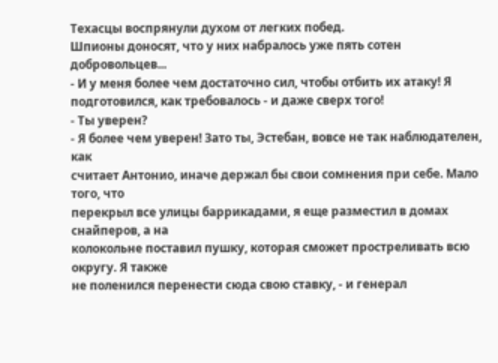Техасцы воспрянули духом от легких побед.
Шпионы доносят, что у них набралось уже пять сотен добровольцев...
- И у меня более чем достаточно сил, чтобы отбить их атаку! Я
подготовился, как требовалось - и даже сверх того!
- Ты уверен?
- Я более чем уверен! Зато ты, Эстебан, вовсе не так наблюдателен, как
считает Антонио, иначе держал бы свои сомнения при себе. Мало того, что
перекрыл все улицы баррикадами, я еще разместил в домах снайперов, а на
колокольне поставил пушку, которая сможет простреливать всю округу. Я также
не поленился перенести сюда свою ставку, - и генерал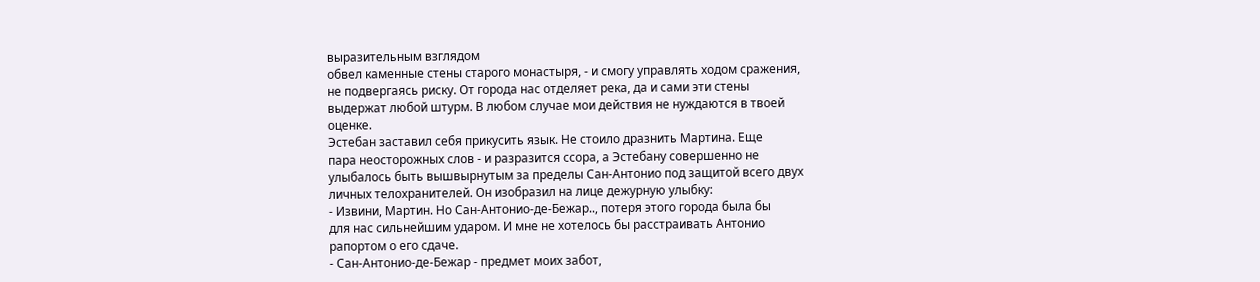выразительным взглядом
обвел каменные стены старого монастыря, - и смогу управлять ходом сражения,
не подвергаясь риску. От города нас отделяет река, да и сами эти стены
выдержат любой штурм. В любом случае мои действия не нуждаются в твоей
оценке.
Эстебан заставил себя прикусить язык. Не стоило дразнить Мартина. Еще
пара неосторожных слов - и разразится ссора, а Эстебану совершенно не
улыбалось быть вышвырнутым за пределы Сан-Антонио под защитой всего двух
личных телохранителей. Он изобразил на лице дежурную улыбку:
- Извини, Мартин. Но Сан-Антонио-де-Бежар.., потеря этого города была бы
для нас сильнейшим ударом. И мне не хотелось бы расстраивать Антонио
рапортом о его сдаче.
- Сан-Антонио-де-Бежар - предмет моих забот,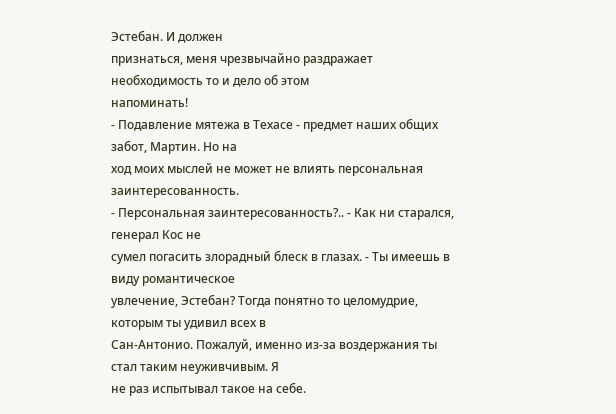Эстебан. И должен
признаться, меня чрезвычайно раздражает необходимость то и дело об этом
напоминать!
- Подавление мятежа в Техасе - предмет наших общих забот, Мартин. Но на
ход моих мыслей не может не влиять персональная заинтересованность.
- Персональная заинтересованность?.. - Как ни старался, генерал Кос не
сумел погасить злорадный блеск в глазах. - Ты имеешь в виду романтическое
увлечение, Эстебан? Тогда понятно то целомудрие, которым ты удивил всех в
Сан-Антонио. Пожалуй, именно из-за воздержания ты стал таким неуживчивым. Я
не раз испытывал такое на себе.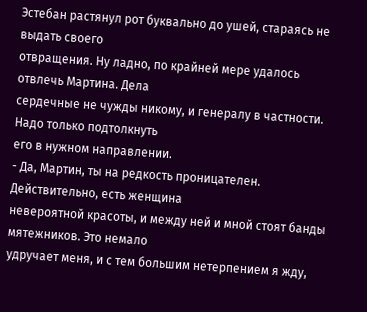Эстебан растянул рот буквально до ушей, стараясь не выдать своего
отвращения. Ну ладно, по крайней мере удалось отвлечь Мартина. Дела
сердечные не чужды никому, и генералу в частности. Надо только подтолкнуть
его в нужном направлении.
- Да, Мартин, ты на редкость проницателен. Действительно, есть женщина
невероятной красоты, и между ней и мной стоят банды мятежников. Это немало
удручает меня, и с тем большим нетерпением я жду,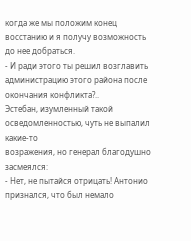когда же мы положим конец
восстанию и я получу возможность до нее добраться.
- И ради этого ты решил возглавить администрацию этого района после
окончания конфликта?..
Эстебан, изумленный такой осведомленностью, чуть не выпалил какие-то
возражения, но генерал благодушно засмеялся:
- Нет, не пытайся отрицать! Антонио признался, что был немало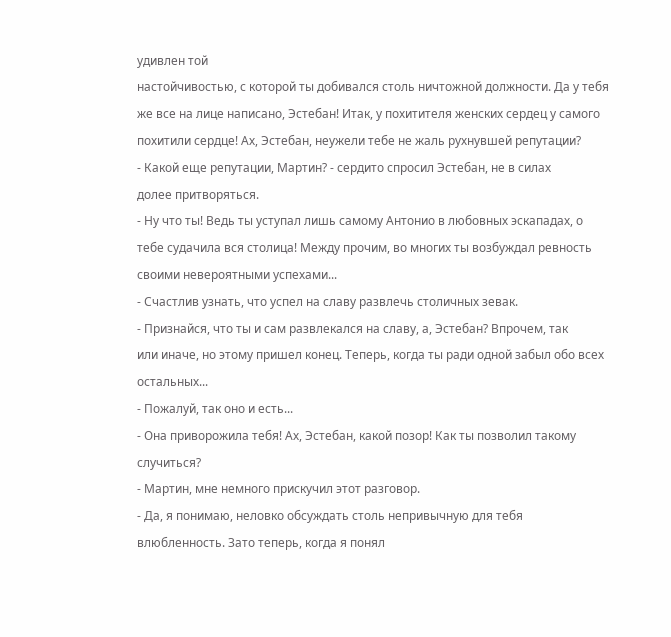удивлен той
настойчивостью, с которой ты добивался столь ничтожной должности. Да у тебя
же все на лице написано, Эстебан! Итак, у похитителя женских сердец у самого
похитили сердце! Ах, Эстебан, неужели тебе не жаль рухнувшей репутации?
- Какой еще репутации, Мартин? - сердито спросил Эстебан, не в силах
долее притворяться.
- Ну что ты! Ведь ты уступал лишь самому Антонио в любовных эскападах, о
тебе судачила вся столица! Между прочим, во многих ты возбуждал ревность
своими невероятными успехами...
- Счастлив узнать, что успел на славу развлечь столичных зевак.
- Признайся, что ты и сам развлекался на славу, а, Эстебан? Впрочем, так
или иначе, но этому пришел конец. Теперь, когда ты ради одной забыл обо всех
остальных...
- Пожалуй, так оно и есть...
- Она приворожила тебя! Ах, Эстебан, какой позор! Как ты позволил такому
случиться?
- Мартин, мне немного прискучил этот разговор.
- Да, я понимаю, неловко обсуждать столь непривычную для тебя
влюбленность. Зато теперь, когда я понял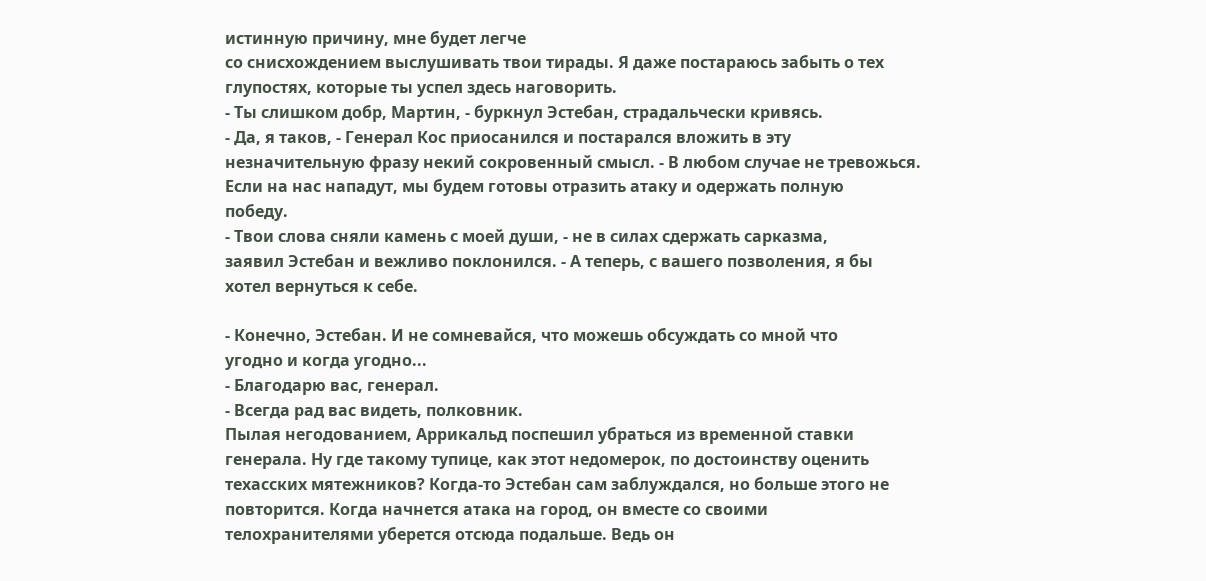истинную причину, мне будет легче
со снисхождением выслушивать твои тирады. Я даже постараюсь забыть о тех
глупостях, которые ты успел здесь наговорить.
- Ты слишком добр, Мартин, - буркнул Эстебан, страдальчески кривясь.
- Да, я таков, - Генерал Кос приосанился и постарался вложить в эту
незначительную фразу некий сокровенный смысл. - В любом случае не тревожься.
Если на нас нападут, мы будем готовы отразить атаку и одержать полную
победу.
- Твои слова сняли камень с моей души, - не в силах сдержать сарказма,
заявил Эстебан и вежливо поклонился. - А теперь, с вашего позволения, я бы
хотел вернуться к себе.

- Конечно, Эстебан. И не сомневайся, что можешь обсуждать со мной что
угодно и когда угодно...
- Благодарю вас, генерал.
- Всегда рад вас видеть, полковник.
Пылая негодованием, Аррикальд поспешил убраться из временной ставки
генерала. Ну где такому тупице, как этот недомерок, по достоинству оценить
техасских мятежников? Когда-то Эстебан сам заблуждался, но больше этого не
повторится. Когда начнется атака на город, он вместе со своими
телохранителями уберется отсюда подальше. Ведь он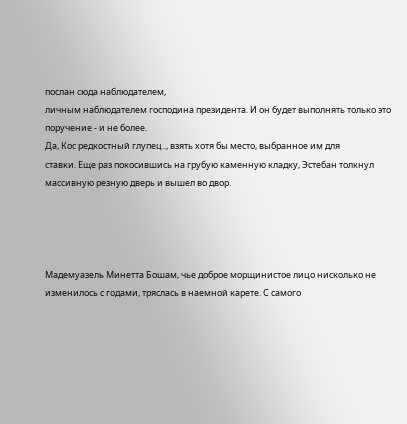послан сюда наблюдателем,
личным наблюдателем господина президента. И он будет выполнять только это
поручение - и не более.
Да, Кос редкостный глупец.., взять хотя бы место, выбранное им для
ставки. Еще раз покосившись на грубую каменную кладку, Эстебан толкнул
массивную резную дверь и вышел во двор.




Мадемуазель Минетта Бошам, чье доброе морщинистое лицо нисколько не
изменилось с годами, тряслась в наемной карете. С самого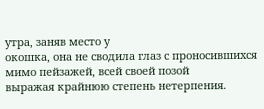утра, заняв место у
окошка, она не сводила глаз с проносившихся мимо пейзажей, всей своей позой
выражая крайнюю степень нетерпения.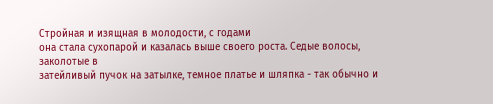Стройная и изящная в молодости, с годами
она стала сухопарой и казалась выше своего роста. Седые волосы, заколотые в
затейливый пучок на затылке, темное платье и шляпка - так обычно и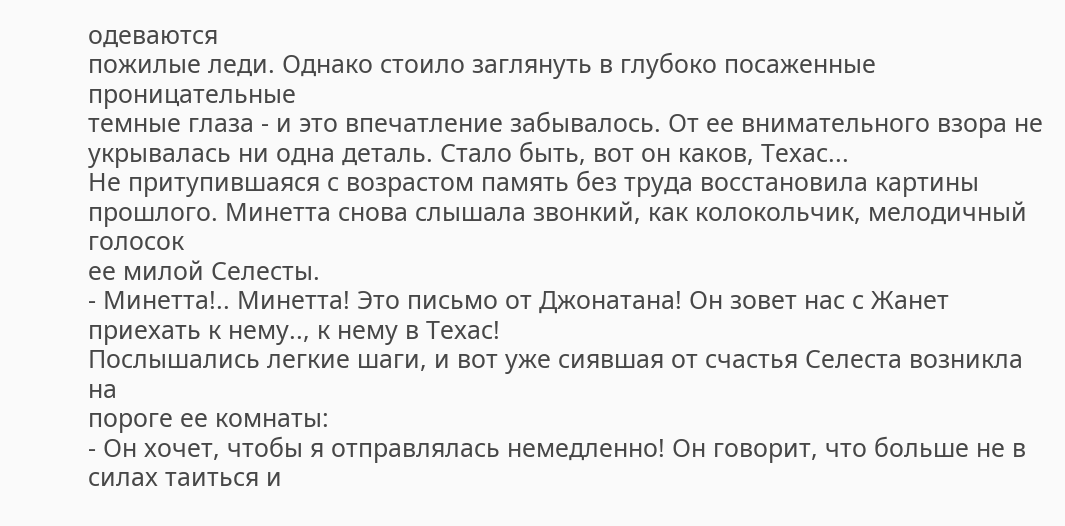одеваются
пожилые леди. Однако стоило заглянуть в глубоко посаженные проницательные
темные глаза - и это впечатление забывалось. От ее внимательного взора не
укрывалась ни одна деталь. Стало быть, вот он каков, Техас...
Не притупившаяся с возрастом память без труда восстановила картины
прошлого. Минетта снова слышала звонкий, как колокольчик, мелодичный голосок
ее милой Селесты.
- Минетта!.. Минетта! Это письмо от Джонатана! Он зовет нас с Жанет
приехать к нему.., к нему в Техас!
Послышались легкие шаги, и вот уже сиявшая от счастья Селеста возникла на
пороге ее комнаты:
- Он хочет, чтобы я отправлялась немедленно! Он говорит, что больше не в
силах таиться и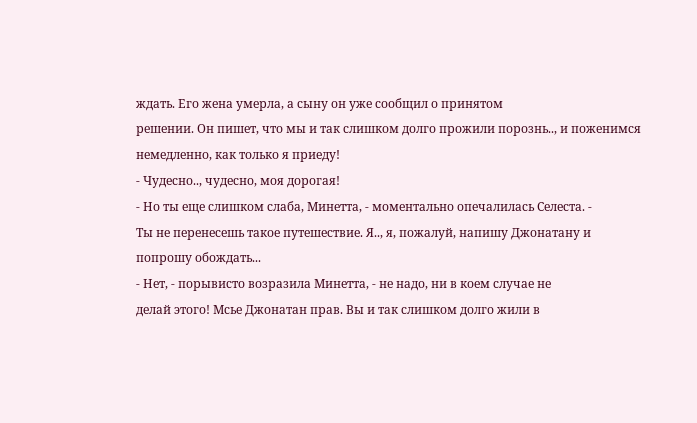ждать. Его жена умерла, а сыну он уже сообщил о принятом
решении. Он пишет, что мы и так слишком долго прожили порознь.., и поженимся
немедленно, как только я приеду!
- Чудесно.., чудесно, моя дорогая!
- Но ты еще слишком слаба, Минетта, - моментально опечалилась Селеста. -
Ты не перенесешь такое путешествие. Я.., я, пожалуй, напишу Джонатану и
попрошу обождать...
- Нет, - порывисто возразила Минетта, - не надо, ни в коем случае не
делай этого! Мсье Джонатан прав. Вы и так слишком долго жили в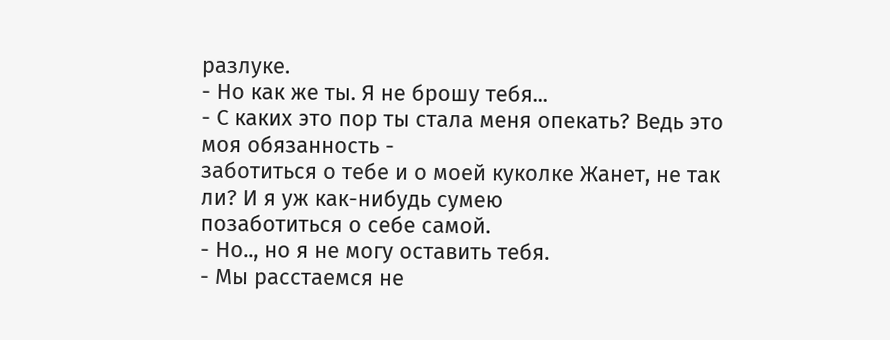разлуке.
- Но как же ты. Я не брошу тебя...
- С каких это пор ты стала меня опекать? Ведь это моя обязанность -
заботиться о тебе и о моей куколке Жанет, не так ли? И я уж как-нибудь сумею
позаботиться о себе самой.
- Но.., но я не могу оставить тебя.
- Мы расстаемся не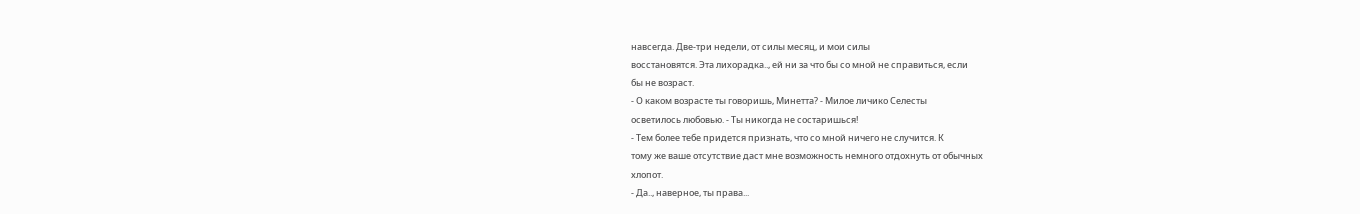навсегда. Две-три недели, от силы месяц, и мои силы
восстановятся. Эта лихорадка.., ей ни за что бы со мной не справиться, если
бы не возраст.
- О каком возрасте ты говоришь, Минетта? - Милое личико Селесты
осветилось любовью. - Ты никогда не состаришься!
- Тем более тебе придется признать, что со мной ничего не случится. К
тому же ваше отсутствие даст мне возможность немного отдохнуть от обычных
хлопот.
- Да.., наверное, ты права...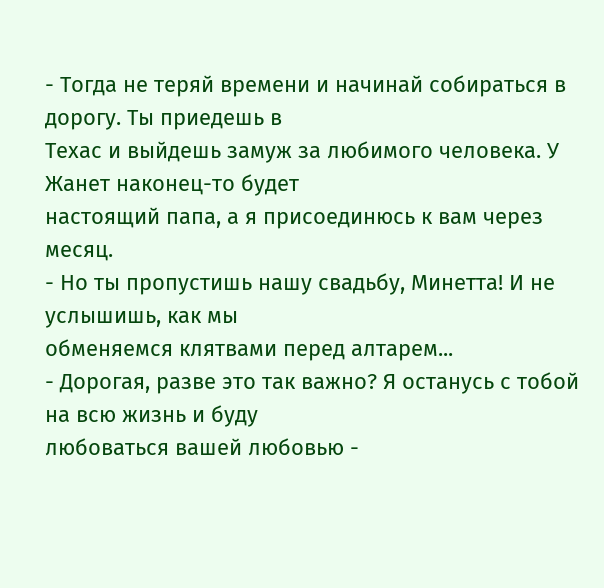- Тогда не теряй времени и начинай собираться в дорогу. Ты приедешь в
Техас и выйдешь замуж за любимого человека. У Жанет наконец-то будет
настоящий папа, а я присоединюсь к вам через месяц.
- Но ты пропустишь нашу свадьбу, Минетта! И не услышишь, как мы
обменяемся клятвами перед алтарем...
- Дорогая, разве это так важно? Я останусь с тобой на всю жизнь и буду
любоваться вашей любовью -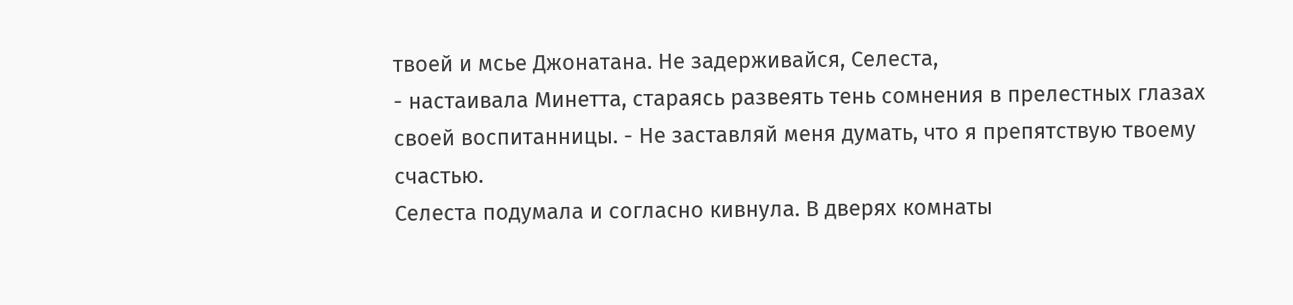твоей и мсье Джонатана. Не задерживайся, Селеста,
- настаивала Минетта, стараясь развеять тень сомнения в прелестных глазах
своей воспитанницы. - Не заставляй меня думать, что я препятствую твоему
счастью.
Селеста подумала и согласно кивнула. В дверях комнаты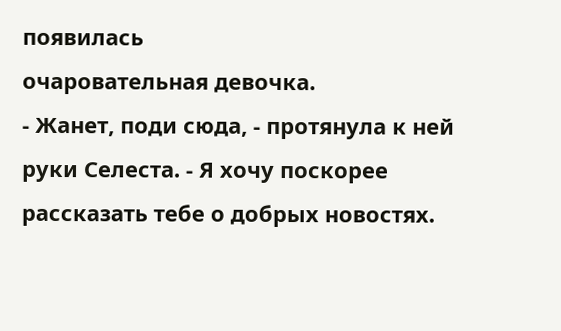появилась
очаровательная девочка.
- Жанет, поди сюда, - протянула к ней руки Селеста. - Я хочу поскорее
рассказать тебе о добрых новостях.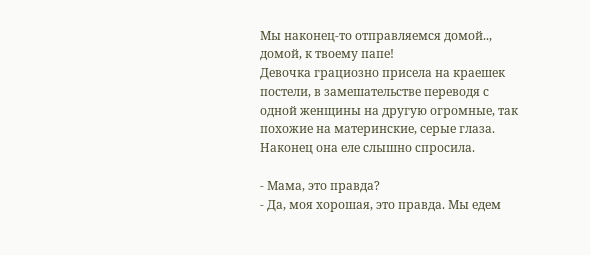Мы наконец-то отправляемся домой..,
домой, к твоему папе!
Девочка грациозно присела на краешек постели, в замешательстве переводя с
одной женщины на другую огромные, так похожие на материнские, серые глаза.
Наконец она еле слышно спросила.

- Мама, это правда?
- Да, моя хорошая, это правда. Мы едем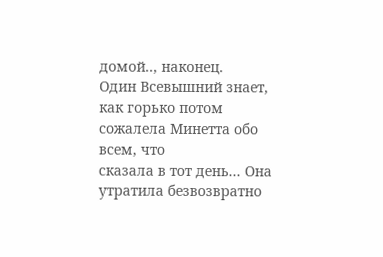домой.., наконец.
Один Всевышний знает, как горько потом сожалела Минетта обо всем, что
сказала в тот день... Она утратила безвозвратно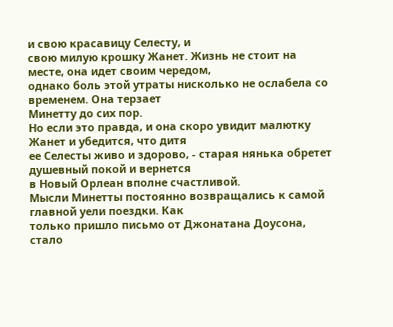и свою красавицу Селесту, и
свою милую крошку Жанет. Жизнь не стоит на месте, она идет своим чередом,
однако боль этой утраты нисколько не ослабела со временем. Она терзает
Минетту до сих пор.
Но если это правда, и она скоро увидит малютку Жанет и убедится, что дитя
ее Селесты живо и здорово, - старая нянька обретет душевный покой и вернется
в Новый Орлеан вполне счастливой.
Мысли Минетты постоянно возвращались к самой главной уели поездки. Как
только пришло письмо от Джонатана Доусона, стало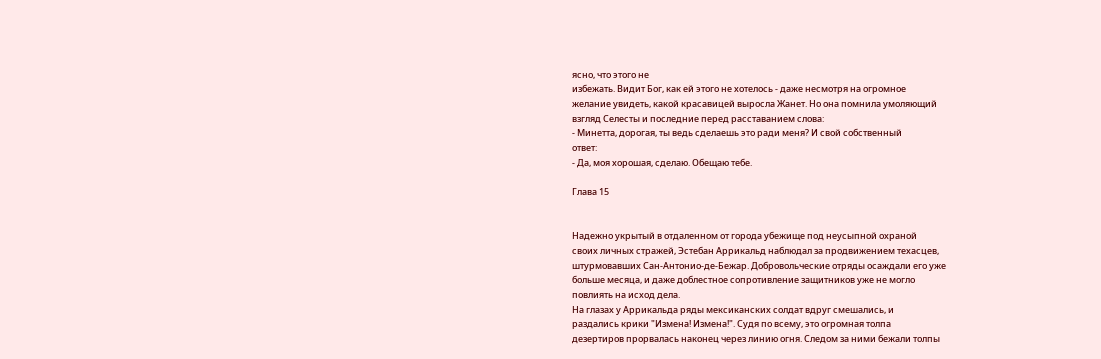ясно, что этого не
избежать. Видит Бог, как ей этого не хотелось - даже несмотря на огромное
желание увидеть, какой красавицей выросла Жанет. Но она помнила умоляющий
взгляд Селесты и последние перед расставанием слова:
- Минетта, дорогая, ты ведь сделаешь это ради меня? И свой собственный
ответ:
- Да, моя хорошая, сделаю. Обещаю тебе.

Глава 15


Надежно укрытый в отдаленном от города убежище под неусыпной охраной
своих личных стражей, Эстебан Аррикальд наблюдал за продвижением техасцев,
штурмовавших Сан-Антонио-де-Бежар. Добровольческие отряды осаждали его уже
больше месяца, и даже доблестное сопротивление защитников уже не могло
повлиять на исход дела.
На глазах у Аррикальда ряды мексиканских солдат вдруг смешались, и
раздались крики "Измена! Измена!". Судя по всему, это огромная толпа
дезертиров прорвалась наконец через линию огня. Следом за ними бежали толпы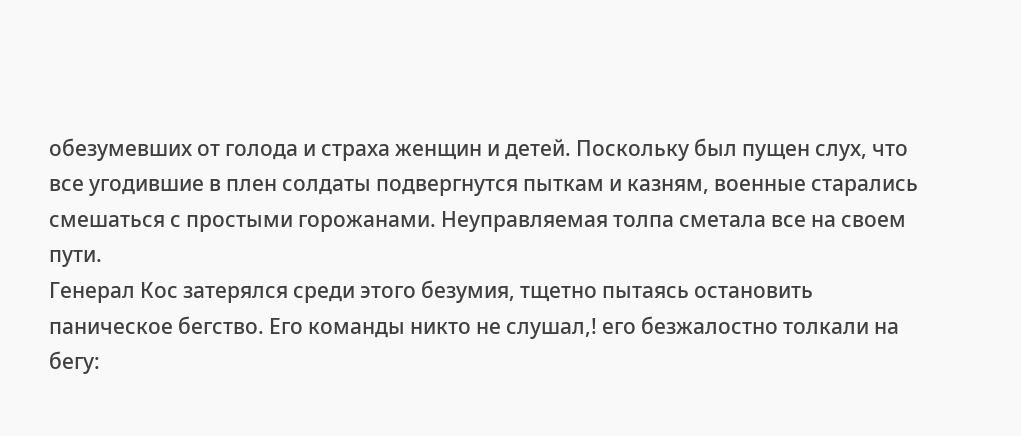обезумевших от голода и страха женщин и детей. Поскольку был пущен слух, что
все угодившие в плен солдаты подвергнутся пыткам и казням, военные старались
смешаться с простыми горожанами. Неуправляемая толпа сметала все на своем
пути.
Генерал Кос затерялся среди этого безумия, тщетно пытаясь остановить
паническое бегство. Его команды никто не слушал,! его безжалостно толкали на
бегу: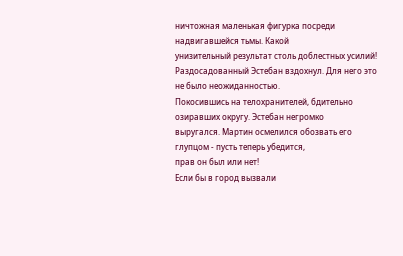ничтожная маленькая фигурка посреди надвигавшейся тьмы. Какой
унизительный результат столь доблестных усилий!
Раздосадованный Эстебан вздохнул. Для него это не было неожиданностью.
Покосившись на телохранителей, бдительно озиравших округу. Эстебан негромко
выругался. Мартин осмелился обозвать его глупцом - пусть теперь убедится,
прав он был или нет!
Если бы в город вызвали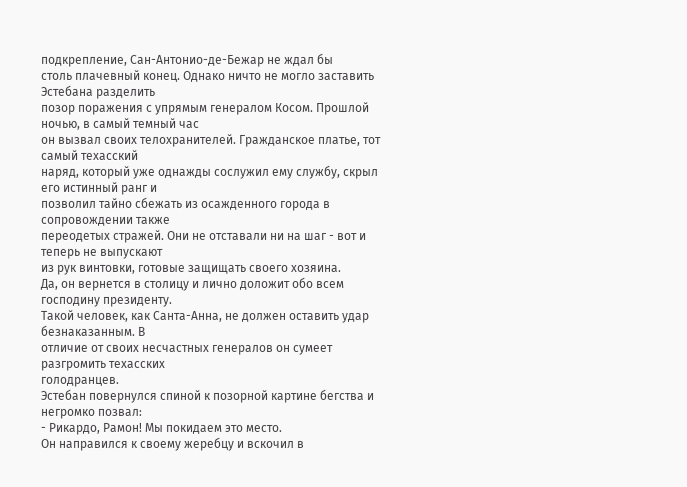подкрепление, Сан-Антонио-де-Бежар не ждал бы
столь плачевный конец. Однако ничто не могло заставить Эстебана разделить
позор поражения с упрямым генералом Косом. Прошлой ночью, в самый темный час
он вызвал своих телохранителей. Гражданское платье, тот самый техасский
наряд, который уже однажды сослужил ему службу, скрыл его истинный ранг и
позволил тайно сбежать из осажденного города в сопровождении также
переодетых стражей. Они не отставали ни на шаг - вот и теперь не выпускают
из рук винтовки, готовые защищать своего хозяина.
Да, он вернется в столицу и лично доложит обо всем господину президенту.
Такой человек, как Санта-Анна, не должен оставить удар безнаказанным. В
отличие от своих несчастных генералов он сумеет разгромить техасских
голодранцев.
Эстебан повернулся спиной к позорной картине бегства и негромко позвал:
- Рикардо, Рамон! Мы покидаем это место.
Он направился к своему жеребцу и вскочил в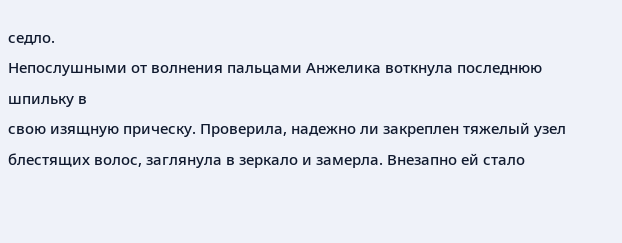седло.
Непослушными от волнения пальцами Анжелика воткнула последнюю шпильку в
свою изящную прическу. Проверила, надежно ли закреплен тяжелый узел
блестящих волос, заглянула в зеркало и замерла. Внезапно ей стало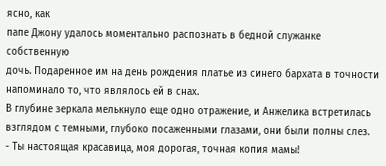ясно, как
папе Джону удалось моментально распознать в бедной служанке собственную
дочь. Подаренное им на день рождения платье из синего бархата в точности
напоминало то, что являлось ей в снах.
В глубине зеркала мелькнуло еще одно отражение, и Анжелика встретилась
взглядом с темными, глубоко посаженными глазами, они были полны слез.
- Ты настоящая красавица, моя дорогая, точная копия мамы!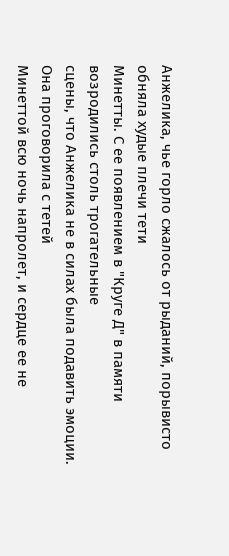Анжелика, чье горло сжалось от рыданий, порывисто обняла худые плечи тети
Минетты. С ее появлением в "Круге Д" в памяти возродились столь трогательные
сцены, что Анжелика не в силах была подавить эмоции. Она проговорила с тетей
Минеттой всю ночь напролет, и сердце ее не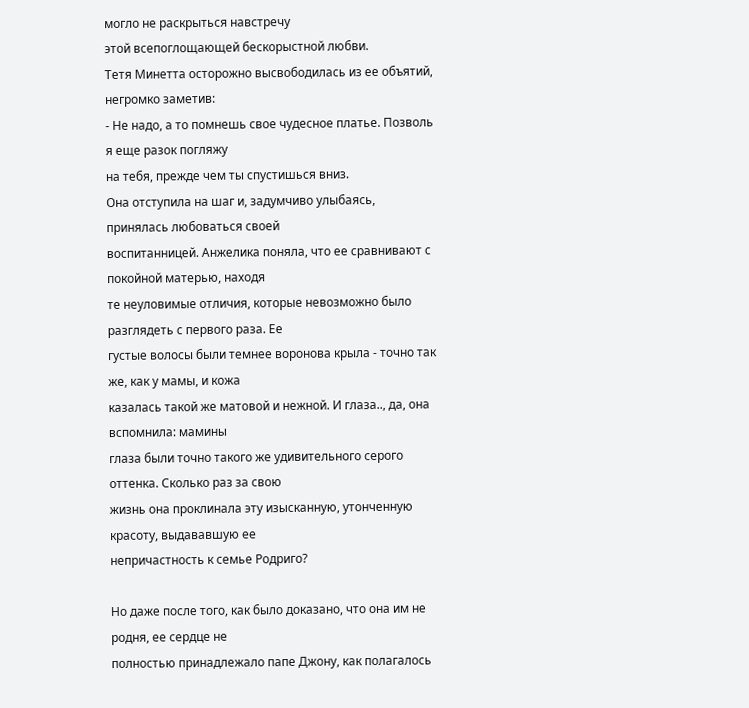могло не раскрыться навстречу
этой всепоглощающей бескорыстной любви.
Тетя Минетта осторожно высвободилась из ее объятий, негромко заметив:
- Не надо, а то помнешь свое чудесное платье. Позволь я еще разок погляжу
на тебя, прежде чем ты спустишься вниз.
Она отступила на шаг и, задумчиво улыбаясь, принялась любоваться своей
воспитанницей. Анжелика поняла, что ее сравнивают с покойной матерью, находя
те неуловимые отличия, которые невозможно было разглядеть с первого раза. Ее
густые волосы были темнее воронова крыла - точно так же, как у мамы, и кожа
казалась такой же матовой и нежной. И глаза.., да, она вспомнила: мамины
глаза были точно такого же удивительного серого оттенка. Сколько раз за свою
жизнь она проклинала эту изысканную, утонченную красоту, выдававшую ее
непричастность к семье Родриго?

Но даже после того, как было доказано, что она им не родня, ее сердце не
полностью принадлежало папе Джону, как полагалось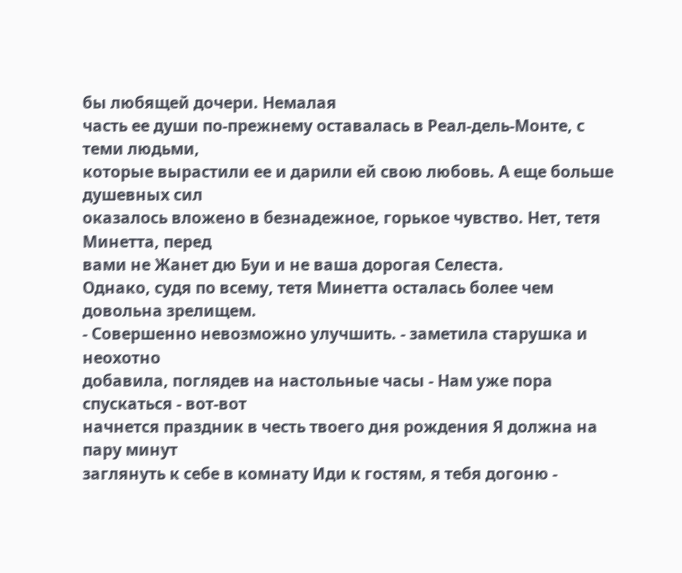бы любящей дочери. Немалая
часть ее души по-прежнему оставалась в Реал-дель-Монте, с теми людьми,
которые вырастили ее и дарили ей свою любовь. А еще больше душевных сил
оказалось вложено в безнадежное, горькое чувство. Нет, тетя Минетта, перед
вами не Жанет дю Буи и не ваша дорогая Селеста.
Однако, судя по всему, тетя Минетта осталась более чем довольна зрелищем.
- Совершенно невозможно улучшить. - заметила старушка и неохотно
добавила, поглядев на настольные часы - Нам уже пора спускаться - вот-вот
начнется праздник в честь твоего дня рождения Я должна на пару минут
заглянуть к себе в комнату Иди к гостям, я тебя догоню -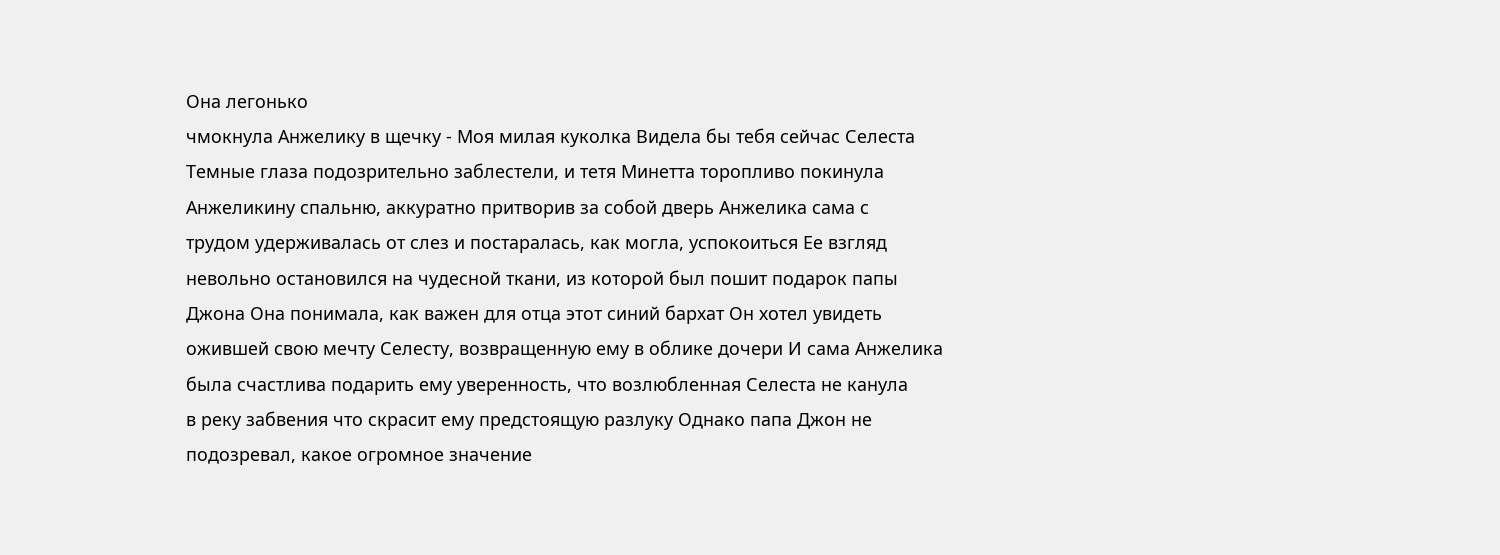Она легонько
чмокнула Анжелику в щечку - Моя милая куколка Видела бы тебя сейчас Селеста
Темные глаза подозрительно заблестели, и тетя Минетта торопливо покинула
Анжеликину спальню, аккуратно притворив за собой дверь Анжелика сама с
трудом удерживалась от слез и постаралась, как могла, успокоиться Ее взгляд
невольно остановился на чудесной ткани, из которой был пошит подарок папы
Джона Она понимала, как важен для отца этот синий бархат Он хотел увидеть
ожившей свою мечту Селесту, возвращенную ему в облике дочери И сама Анжелика
была счастлива подарить ему уверенность, что возлюбленная Селеста не канула
в реку забвения что скрасит ему предстоящую разлуку Однако папа Джон не
подозревал, какое огромное значение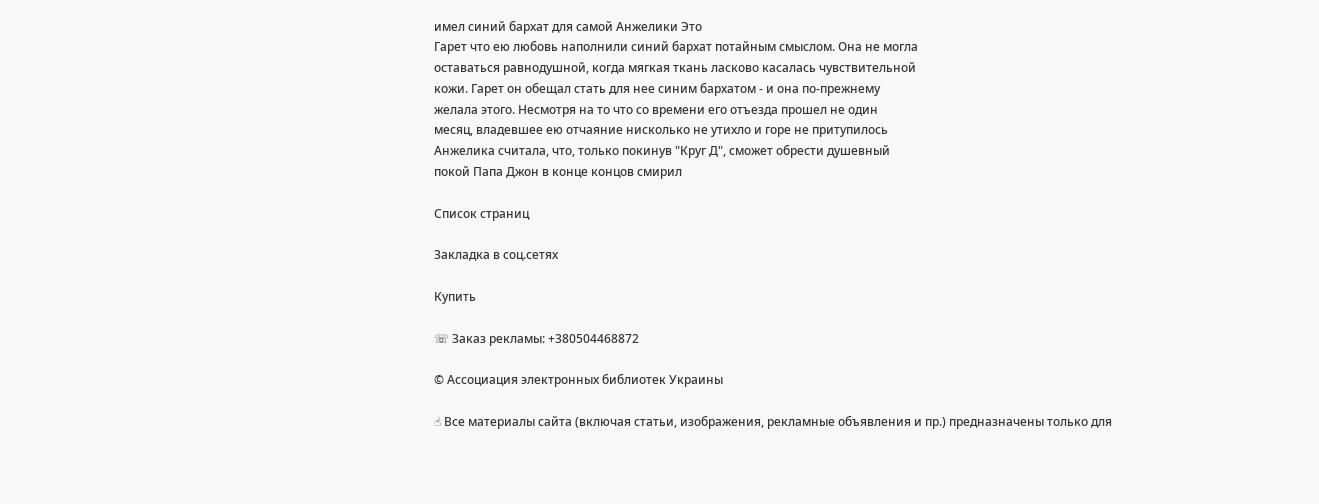имел синий бархат для самой Анжелики Это
Гарет что ею любовь наполнили синий бархат потайным смыслом. Она не могла
оставаться равнодушной, когда мягкая ткань ласково касалась чувствительной
кожи. Гарет он обещал стать для нее синим бархатом - и она по-прежнему
желала этого. Несмотря на то что со времени его отъезда прошел не один
месяц, владевшее ею отчаяние нисколько не утихло и горе не притупилось
Анжелика считала, что, только покинув "Круг Д", сможет обрести душевный
покой Папа Джон в конце концов смирил

Список страниц

Закладка в соц.сетях

Купить

☏ Заказ рекламы: +380504468872

© Ассоциация электронных библиотек Украины

☝ Все материалы сайта (включая статьи, изображения, рекламные объявления и пр.) предназначены только для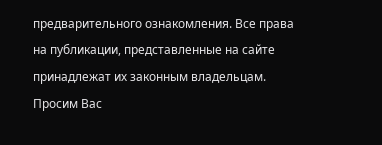предварительного ознакомления. Все права на публикации, представленные на сайте принадлежат их законным владельцам. Просим Вас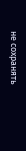не сохранять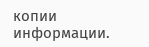копии информации.